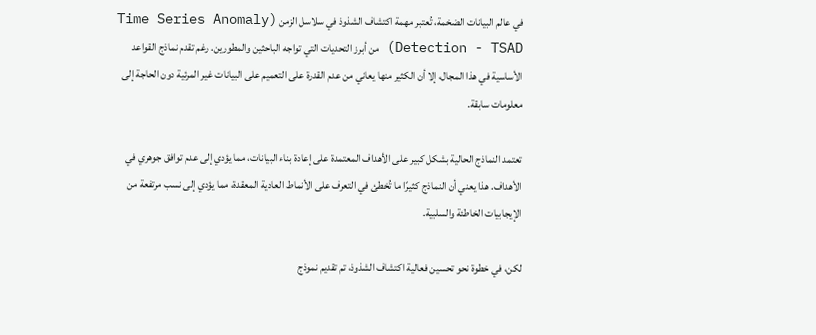في عالم البيانات الضخمة، تُعتبر مهمة اكتشاف الشذوذ في سلاسل الزمن (Time Series Anomaly Detection - TSAD) من أبرز التحديات التي تواجه الباحثين والمطورين. رغم تقدم نماذج القواعد الأساسية في هذا المجال، إلا أن الكثير منها يعاني من عدم القدرة على التعميم على البيانات غير المرئية دون الحاجة إلى معلومات سابقة.

تعتمد النماذج الحالية بشكل كبير على الأهداف المعتمدة على إعادة بناء البيانات، مما يؤدي إلى عدم توافق جوهري في الأهداف. هذا يعني أن النماذج كثيرًا ما تُخطئ في التعرف على الأنماط العادية المعقدة، مما يؤدي إلى نسب مرتفعة من الإيجابيات الخاطئة والسلبية.

لكن، في خطوة نحو تحسين فعالية اكتشاف الشذوذ، تم تقديم نموذج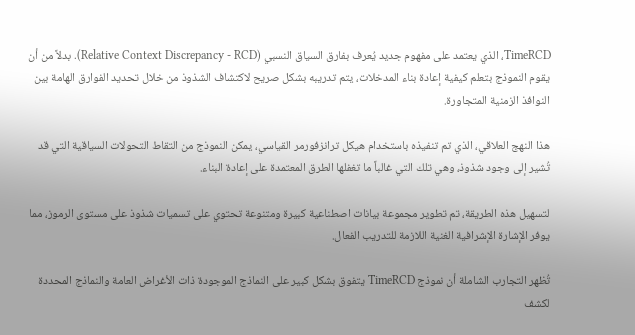TimeRCD، الذي يعتمد على مفهوم جديد يُعرف بفارق السياق النسبي (Relative Context Discrepancy - RCD). بدلاً من أن يقوم النموذج بتعلم كيفية إعادة بناء المدخلات، يتم تدريبه بشكل صريح لاكتشاف الشذوذ من خلال تحديد الفوارق الهامة بين النوافذ الزمنية المتجاورة.

هذا النهج العلاقي، الذي تم تنفيذه باستخدام هيكل ترانزفورمر القياسي، يمكن النموذج من التقاط التحولات السياقية التي قد تُشير إلى وجود شذوذ، وهي تلك التي غالباً ما تغفلها الطرق المعتمدة على إعادة البناء.

لتسهيل هذه الطريقة، تم تطوير مجموعة بيانات اصطناعية كبيرة ومتنوعة تحتوي على تسميات شذوذ على مستوى الرموز، مما يوفر الإشارة الإشرافية الغنية اللازمة للتدريب الفعال.

تُظهر التجارب الشاملة أن نموذج TimeRCD يتفوق بشكل كبير على النماذج الموجودة ذات الأغراض العامة والنماذج المحددة لكشف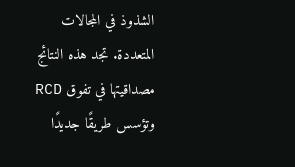الشذوذ في المجالات المتعددة. تجد هذه النتائج مصداقيتها في تفوق RCD وتؤسس طريقًا جديدًا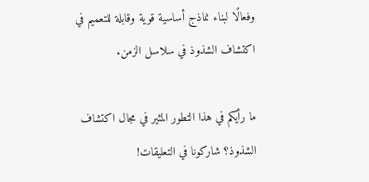وفعالًا لبناء نماذج أساسية قوية وقابلة للتعميم في اكتشاف الشذوذ في سلاسل الزمن.

ما رأيكم في هذا التطور المثير في مجال اكتشاف الشذوذ؟ شاركونا في التعليقات!